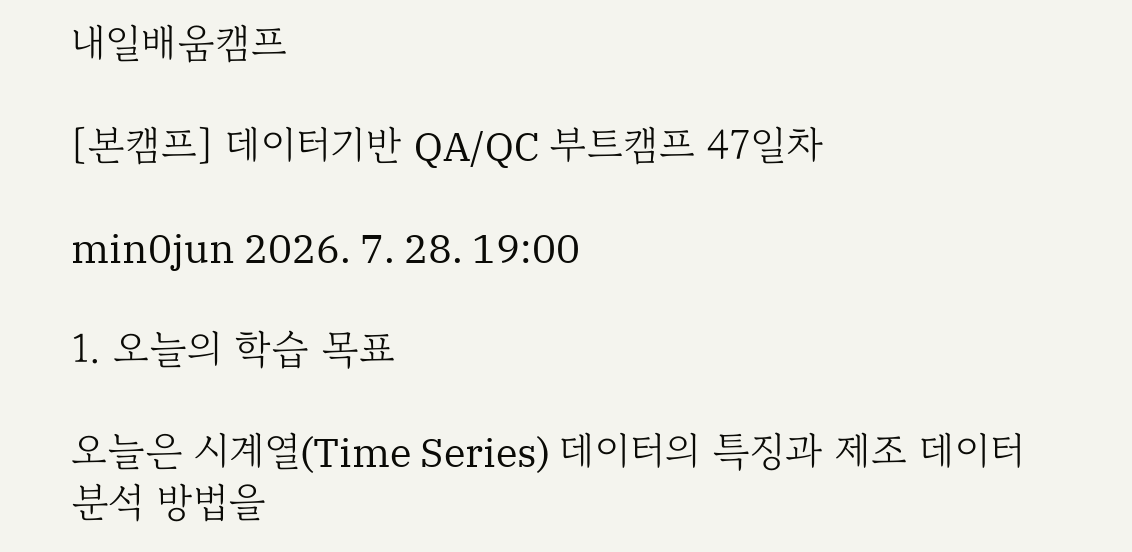내일배움캠프

[본캠프] 데이터기반 QA/QC 부트캠프 47일차

min0jun 2026. 7. 28. 19:00

1. 오늘의 학습 목표

오늘은 시계열(Time Series) 데이터의 특징과 제조 데이터 분석 방법을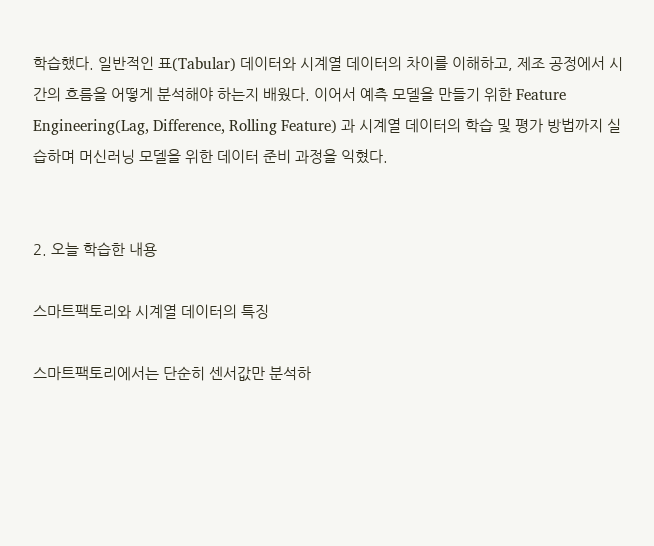학습했다. 일반적인 표(Tabular) 데이터와 시계열 데이터의 차이를 이해하고, 제조 공정에서 시간의 흐름을 어떻게 분석해야 하는지 배웠다. 이어서 예측 모델을 만들기 위한 Feature Engineering(Lag, Difference, Rolling Feature) 과 시계열 데이터의 학습 및 평가 방법까지 실습하며 머신러닝 모델을 위한 데이터 준비 과정을 익혔다.


2. 오늘 학습한 내용

스마트팩토리와 시계열 데이터의 특징

스마트팩토리에서는 단순히 센서값만 분석하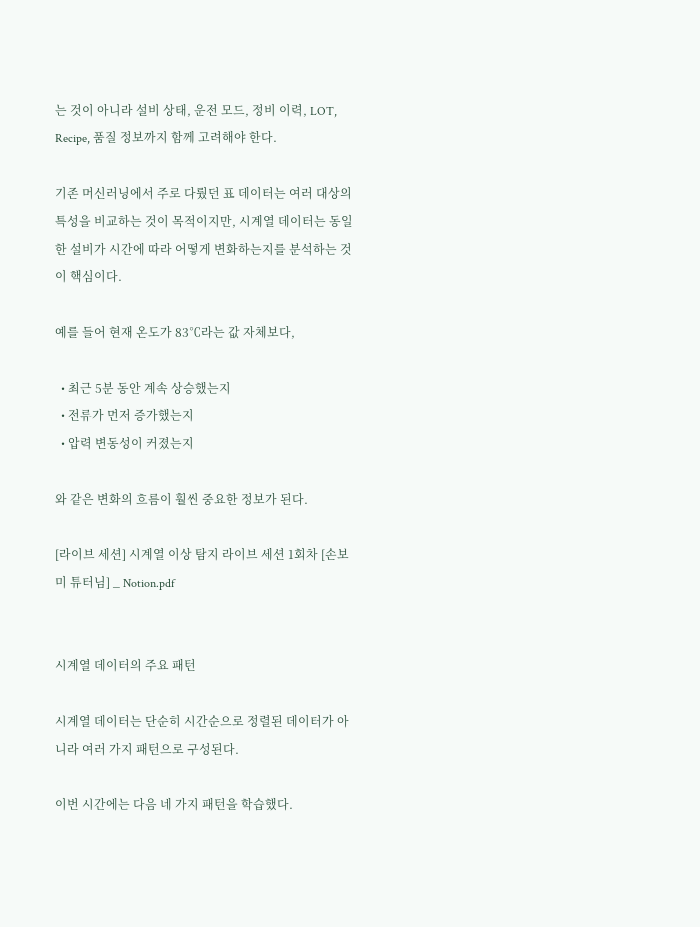는 것이 아니라 설비 상태, 운전 모드, 정비 이력, LOT, Recipe, 품질 정보까지 함께 고려해야 한다.

기존 머신러닝에서 주로 다뤘던 표 데이터는 여러 대상의 특성을 비교하는 것이 목적이지만, 시계열 데이터는 동일한 설비가 시간에 따라 어떻게 변화하는지를 분석하는 것이 핵심이다.

예를 들어 현재 온도가 83℃라는 값 자체보다,

  • 최근 5분 동안 계속 상승했는지
  • 전류가 먼저 증가했는지
  • 압력 변동성이 커졌는지

와 같은 변화의 흐름이 훨씬 중요한 정보가 된다.

[라이브 세션] 시계열 이상 탐지 라이브 세션 1회차 [손보미 튜터님] _ Notion.pdf


시계열 데이터의 주요 패턴

시계열 데이터는 단순히 시간순으로 정렬된 데이터가 아니라 여러 가지 패턴으로 구성된다.

이번 시간에는 다음 네 가지 패턴을 학습했다.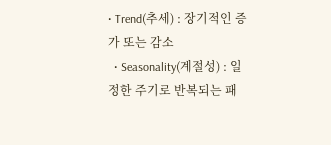• Trend(추세) : 장기적인 증가 또는 감소
  • Seasonality(계절성) : 일정한 주기로 반복되는 패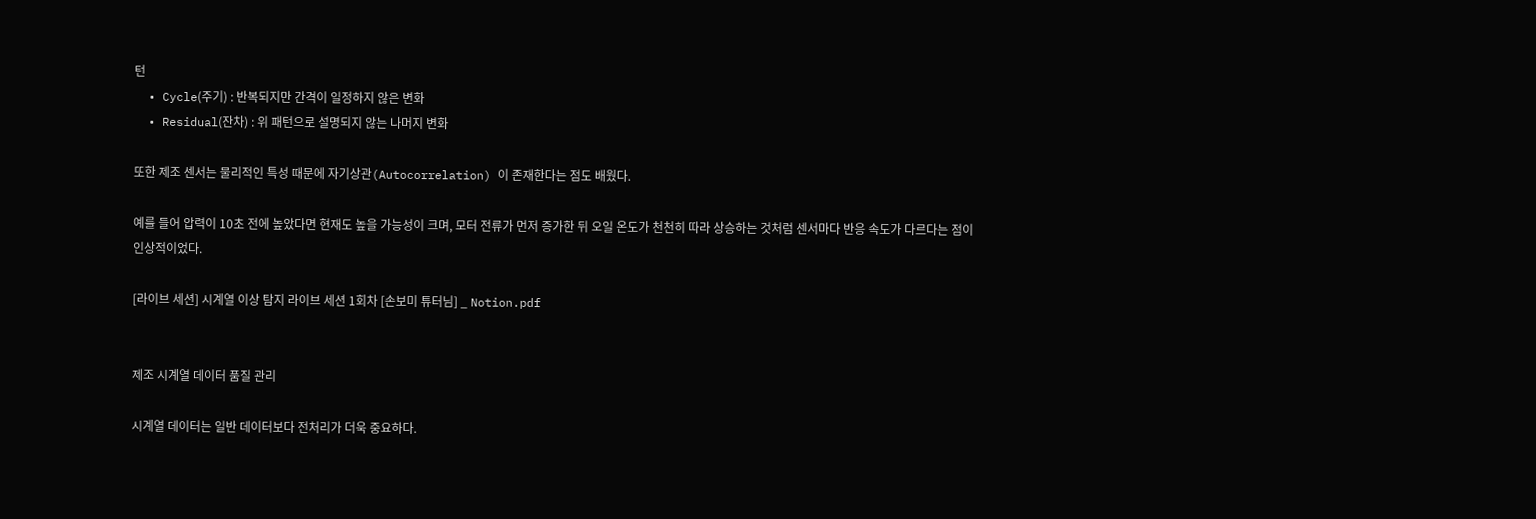턴
  • Cycle(주기) : 반복되지만 간격이 일정하지 않은 변화
  • Residual(잔차) : 위 패턴으로 설명되지 않는 나머지 변화

또한 제조 센서는 물리적인 특성 때문에 자기상관(Autocorrelation) 이 존재한다는 점도 배웠다.

예를 들어 압력이 10초 전에 높았다면 현재도 높을 가능성이 크며, 모터 전류가 먼저 증가한 뒤 오일 온도가 천천히 따라 상승하는 것처럼 센서마다 반응 속도가 다르다는 점이 인상적이었다.

[라이브 세션] 시계열 이상 탐지 라이브 세션 1회차 [손보미 튜터님] _ Notion.pdf


제조 시계열 데이터 품질 관리

시계열 데이터는 일반 데이터보다 전처리가 더욱 중요하다.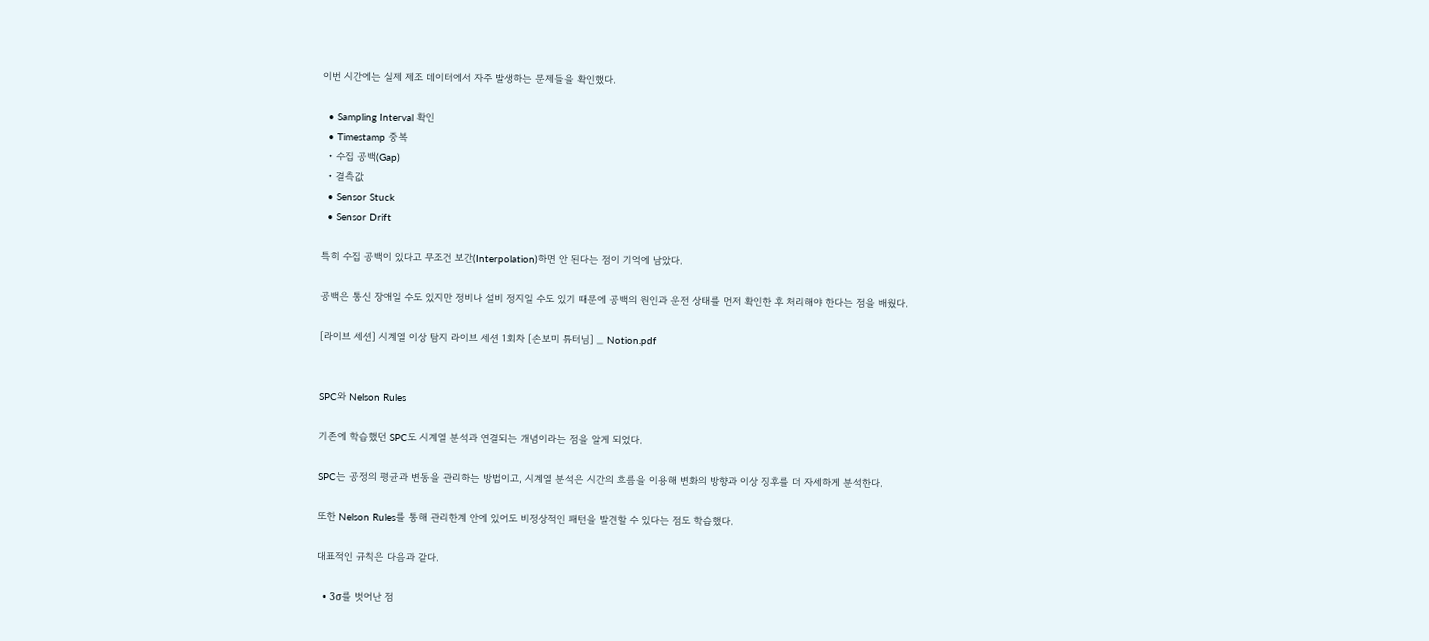이번 시간에는 실제 제조 데이터에서 자주 발생하는 문제들을 확인했다.

  • Sampling Interval 확인
  • Timestamp 중복
  • 수집 공백(Gap)
  • 결측값
  • Sensor Stuck
  • Sensor Drift

특히 수집 공백이 있다고 무조건 보간(Interpolation)하면 안 된다는 점이 기억에 남았다.

공백은 통신 장애일 수도 있지만 정비나 설비 정지일 수도 있기 때문에 공백의 원인과 운전 상태를 먼저 확인한 후 처리해야 한다는 점을 배웠다.

[라이브 세션] 시계열 이상 탐지 라이브 세션 1회차 [손보미 튜터님] _ Notion.pdf


SPC와 Nelson Rules

기존에 학습했던 SPC도 시계열 분석과 연결되는 개념이라는 점을 알게 되었다.

SPC는 공정의 평균과 변동을 관리하는 방법이고, 시계열 분석은 시간의 흐름을 이용해 변화의 방향과 이상 징후를 더 자세하게 분석한다.

또한 Nelson Rules를 통해 관리한계 안에 있어도 비정상적인 패턴을 발견할 수 있다는 점도 학습했다.

대표적인 규칙은 다음과 같다.

  • 3σ를 벗어난 점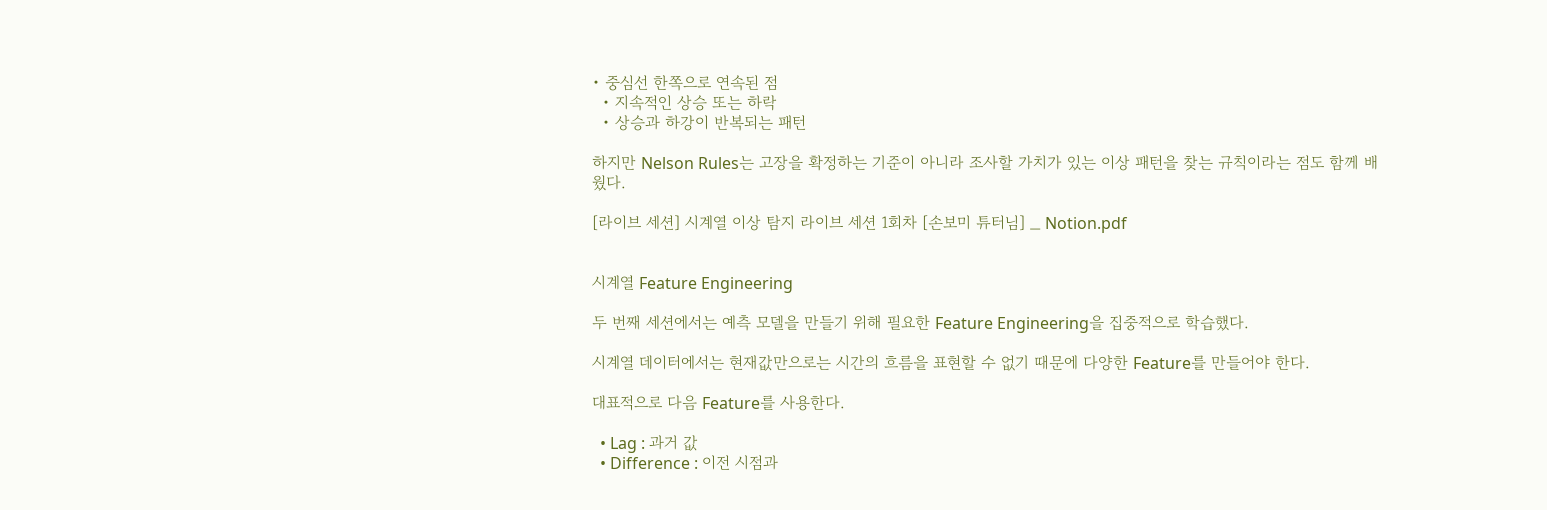• 중심선 한쪽으로 연속된 점
  • 지속적인 상승 또는 하락
  • 상승과 하강이 반복되는 패턴

하지만 Nelson Rules는 고장을 확정하는 기준이 아니라 조사할 가치가 있는 이상 패턴을 찾는 규칙이라는 점도 함께 배웠다.

[라이브 세션] 시계열 이상 탐지 라이브 세션 1회차 [손보미 튜터님] _ Notion.pdf


시계열 Feature Engineering

두 번째 세션에서는 예측 모델을 만들기 위해 필요한 Feature Engineering을 집중적으로 학습했다.

시계열 데이터에서는 현재값만으로는 시간의 흐름을 표현할 수 없기 때문에 다양한 Feature를 만들어야 한다.

대표적으로 다음 Feature를 사용한다.

  • Lag : 과거 값
  • Difference : 이전 시점과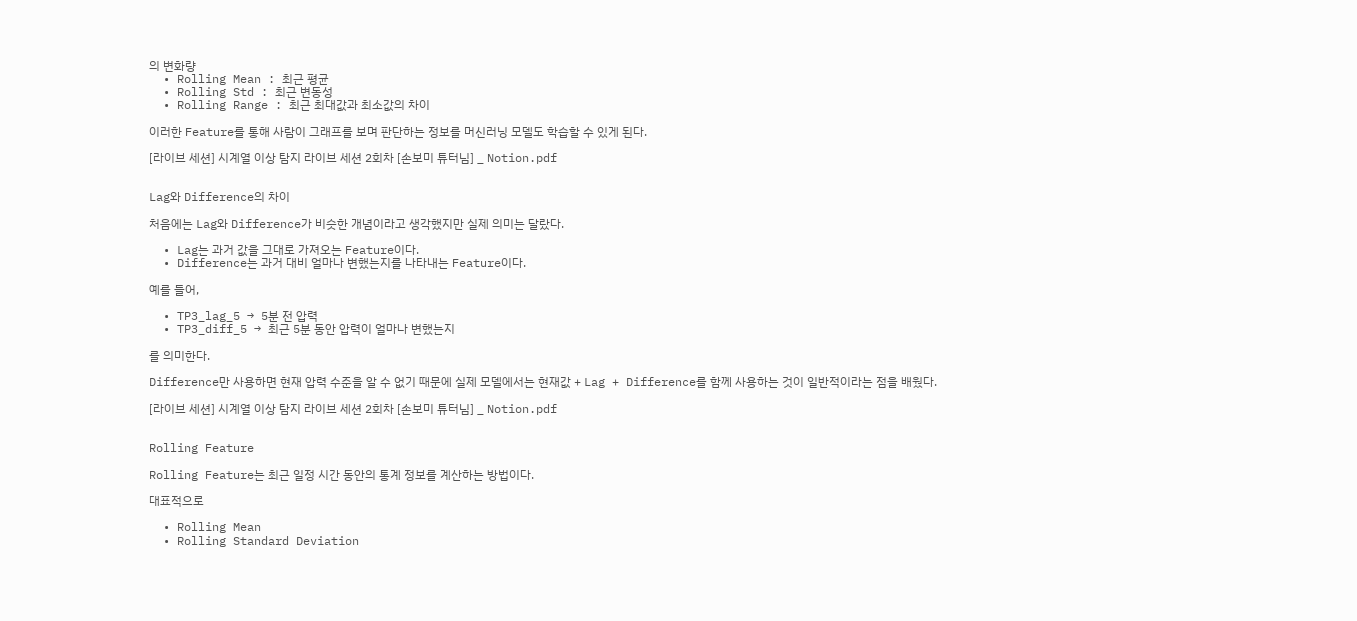의 변화량
  • Rolling Mean : 최근 평균
  • Rolling Std : 최근 변동성
  • Rolling Range : 최근 최대값과 최소값의 차이

이러한 Feature를 통해 사람이 그래프를 보며 판단하는 정보를 머신러닝 모델도 학습할 수 있게 된다.

[라이브 세션] 시계열 이상 탐지 라이브 세션 2회차 [손보미 튜터님] _ Notion.pdf


Lag와 Difference의 차이

처음에는 Lag와 Difference가 비슷한 개념이라고 생각했지만 실제 의미는 달랐다.

  • Lag는 과거 값을 그대로 가져오는 Feature이다.
  • Difference는 과거 대비 얼마나 변했는지를 나타내는 Feature이다.

예를 들어,

  • TP3_lag_5 → 5분 전 압력
  • TP3_diff_5 → 최근 5분 동안 압력이 얼마나 변했는지

를 의미한다.

Difference만 사용하면 현재 압력 수준을 알 수 없기 때문에 실제 모델에서는 현재값 + Lag + Difference를 함께 사용하는 것이 일반적이라는 점을 배웠다.

[라이브 세션] 시계열 이상 탐지 라이브 세션 2회차 [손보미 튜터님] _ Notion.pdf


Rolling Feature

Rolling Feature는 최근 일정 시간 동안의 통계 정보를 계산하는 방법이다.

대표적으로

  • Rolling Mean
  • Rolling Standard Deviation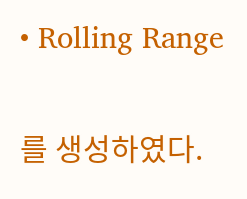• Rolling Range

를 생성하였다.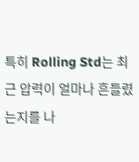특히 Rolling Std는 최근 압력이 얼마나 흔들렸는지를 나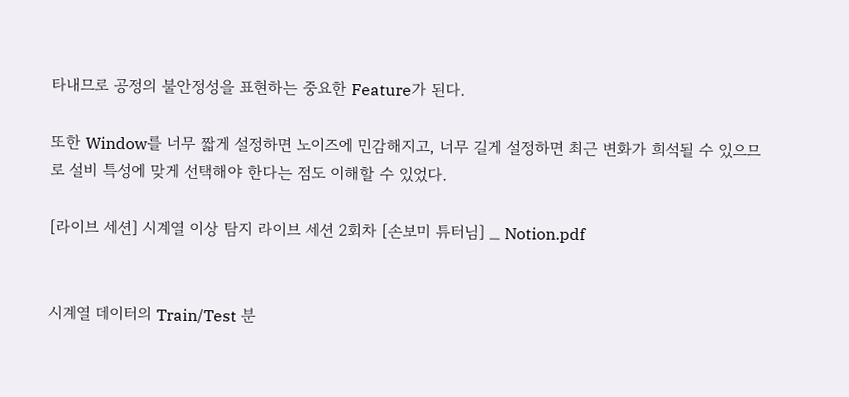타내므로 공정의 불안정성을 표현하는 중요한 Feature가 된다.

또한 Window를 너무 짧게 설정하면 노이즈에 민감해지고, 너무 길게 설정하면 최근 변화가 희석될 수 있으므로 설비 특성에 맞게 선택해야 한다는 점도 이해할 수 있었다.

[라이브 세션] 시계열 이상 탐지 라이브 세션 2회차 [손보미 튜터님] _ Notion.pdf


시계열 데이터의 Train/Test 분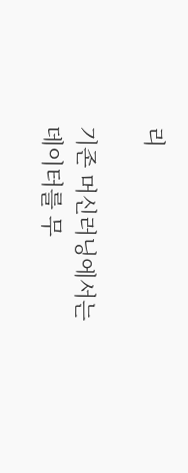리

기존 머신러닝에서는 데이터를 무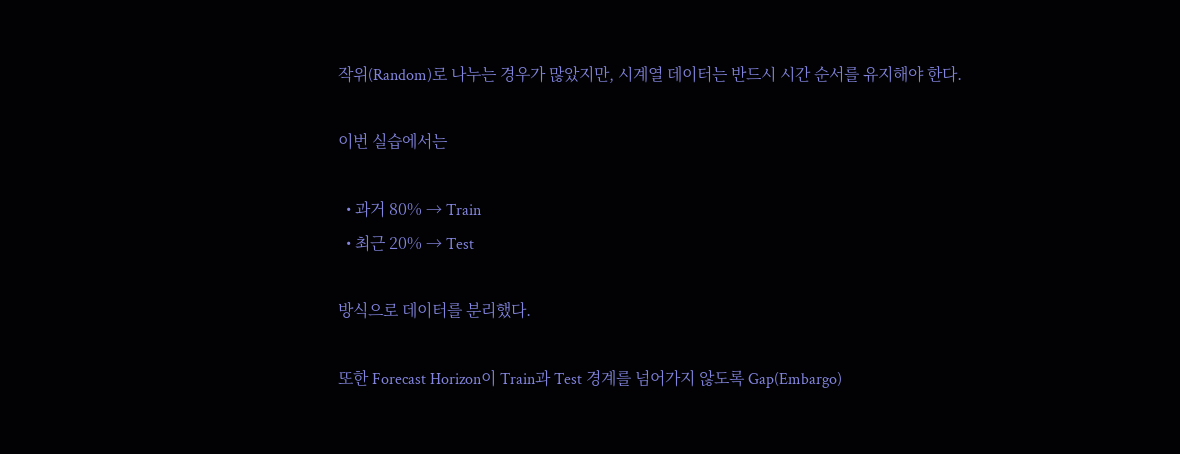작위(Random)로 나누는 경우가 많았지만, 시계열 데이터는 반드시 시간 순서를 유지해야 한다.

이번 실습에서는

  • 과거 80% → Train
  • 최근 20% → Test

방식으로 데이터를 분리했다.

또한 Forecast Horizon이 Train과 Test 경계를 넘어가지 않도록 Gap(Embargo)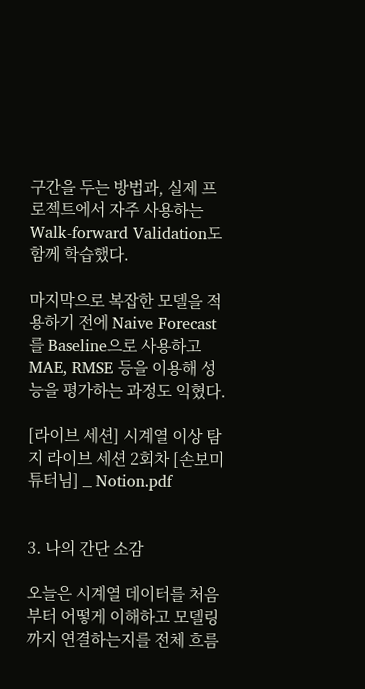구간을 두는 방법과, 실제 프로젝트에서 자주 사용하는 Walk-forward Validation도 함께 학습했다.

마지막으로 복잡한 모델을 적용하기 전에 Naive Forecast를 Baseline으로 사용하고 MAE, RMSE 등을 이용해 성능을 평가하는 과정도 익혔다.

[라이브 세션] 시계열 이상 탐지 라이브 세션 2회차 [손보미 튜터님] _ Notion.pdf


3. 나의 간단 소감

오늘은 시계열 데이터를 처음부터 어떻게 이해하고 모델링까지 연결하는지를 전체 흐름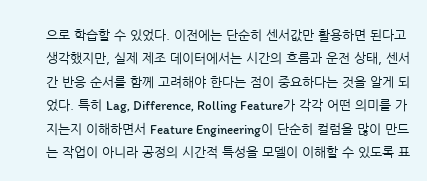으로 학습할 수 있었다. 이전에는 단순히 센서값만 활용하면 된다고 생각했지만, 실제 제조 데이터에서는 시간의 흐름과 운전 상태, 센서 간 반응 순서를 함께 고려해야 한다는 점이 중요하다는 것을 알게 되었다. 특히 Lag, Difference, Rolling Feature가 각각 어떤 의미를 가지는지 이해하면서 Feature Engineering이 단순히 컬럼을 많이 만드는 작업이 아니라 공정의 시간적 특성을 모델이 이해할 수 있도록 표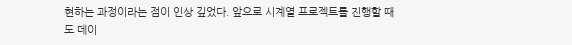현하는 과정이라는 점이 인상 깊었다. 앞으로 시계열 프로젝트를 진행할 때도 데이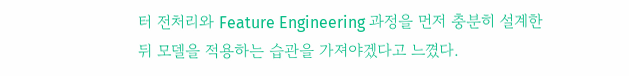터 전처리와 Feature Engineering 과정을 먼저 충분히 설계한 뒤 모델을 적용하는 습관을 가져야겠다고 느꼈다.